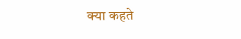क्या कहते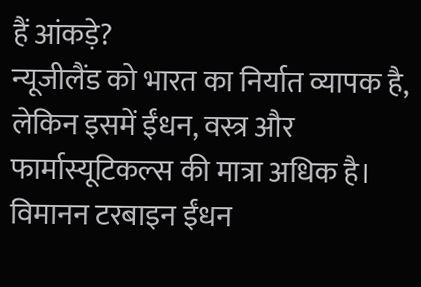हैं आंकड़े?
न्यूजीलैंड को भारत का निर्यात व्यापक है, लेकिन इसमें ईंधन, वस्त्र और फार्मास्यूटिकल्स की मात्रा अधिक है। विमानन टरबाइन ईंधन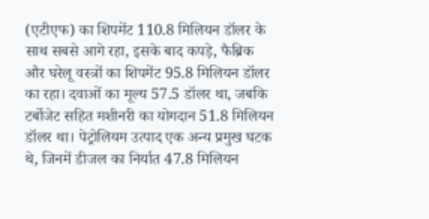(एटीएफ) का शिपमेंट 110.8 मिलियन डॉलर के साथ सबसे आगे रहा, इसके बाद कपड़े, फैब्रिक और घरेलू वस्त्रों का शिपमेंट 95.8 मिलियन डॉलर का रहा। दवाओं का मूल्य 57.5 डॉलर था, जबकि टर्बोजेट सहित मशीनरी का योगदान 51.8 मिलियन डॉलर था। पेट्रोलियम उत्पाद एक अन्य प्रमुख घटक थे, जिनमें डीजल का निर्यात 47.8 मिलियन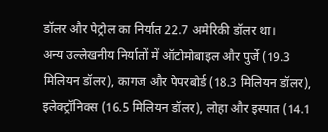डॉलर और पेट्रोल का निर्यात 22.7 अमेरिकी डॉलर था।
अन्य उल्लेखनीय निर्यातों में ऑटोमोबाइल और पुर्जे (19.3 मिलियन डॉलर), कागज और पेपरबोर्ड (18.3 मिलियन डॉलर), इलेक्ट्रॉनिक्स (16.5 मिलियन डॉलर), लोहा और इस्पात (14.1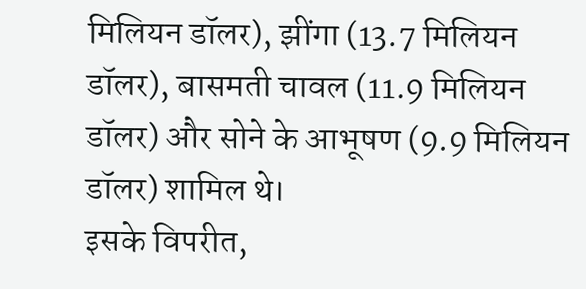मिलियन डॉलर), झींगा (13.7 मिलियन डॉलर), बासमती चावल (11.9 मिलियन डॉलर) और सोने के आभूषण (9.9 मिलियन डॉलर) शामिल थे।
इसके विपरीत,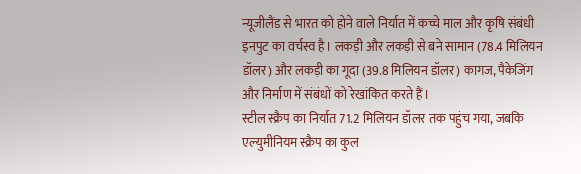न्यूजीलैंड से भारत को होने वाले निर्यात में कच्चे माल और कृषि संबंधी इनपुट का वर्चस्व है। लकड़ी और लकड़ी से बने सामान (78.4 मिलियन डॉलर) और लकड़ी का गूदा (39.8 मिलियन डॉलर) कागज, पैकेजिंग और निर्माण में संबंधों को रेखांकित करते हैं।
स्टील स्क्रैप का निर्यात 71.2 मिलियन डॉलर तक पहुंच गया, जबकि एल्युमीनियम स्क्रैप का कुल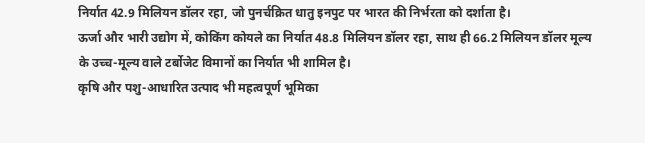निर्यात 42.9 मिलियन डॉलर रहा, जो पुनर्चक्रित धातु इनपुट पर भारत की निर्भरता को दर्शाता है।
ऊर्जा और भारी उद्योग में, कोकिंग कोयले का निर्यात 48.8 मिलियन डॉलर रहा, साथ ही 66.2 मिलियन डॉलर मूल्य के उच्च-मूल्य वाले टर्बोजेट विमानों का निर्यात भी शामिल है।
कृषि और पशु-आधारित उत्पाद भी महत्वपूर्ण भूमिका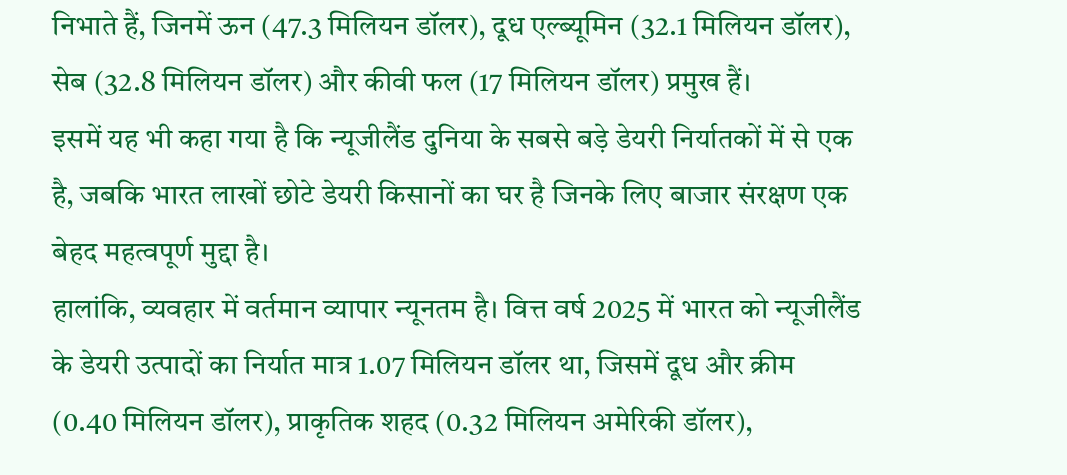निभाते हैं, जिनमें ऊन (47.3 मिलियन डॉलर), दूध एल्ब्यूमिन (32.1 मिलियन डॉलर), सेब (32.8 मिलियन डॉलर) और कीवी फल (17 मिलियन डॉलर) प्रमुख हैं।
इसमें यह भी कहा गया है कि न्यूजीलैंड दुनिया के सबसे बड़े डेयरी निर्यातकों में से एक है, जबकि भारत लाखों छोटे डेयरी किसानों का घर है जिनके लिए बाजार संरक्षण एक बेहद महत्वपूर्ण मुद्दा है।
हालांकि, व्यवहार में वर्तमान व्यापार न्यूनतम है। वित्त वर्ष 2025 में भारत को न्यूजीलैंड के डेयरी उत्पादों का निर्यात मात्र 1.07 मिलियन डॉलर था, जिसमें दूध और क्रीम (0.40 मिलियन डॉलर), प्राकृतिक शहद (0.32 मिलियन अमेरिकी डॉलर),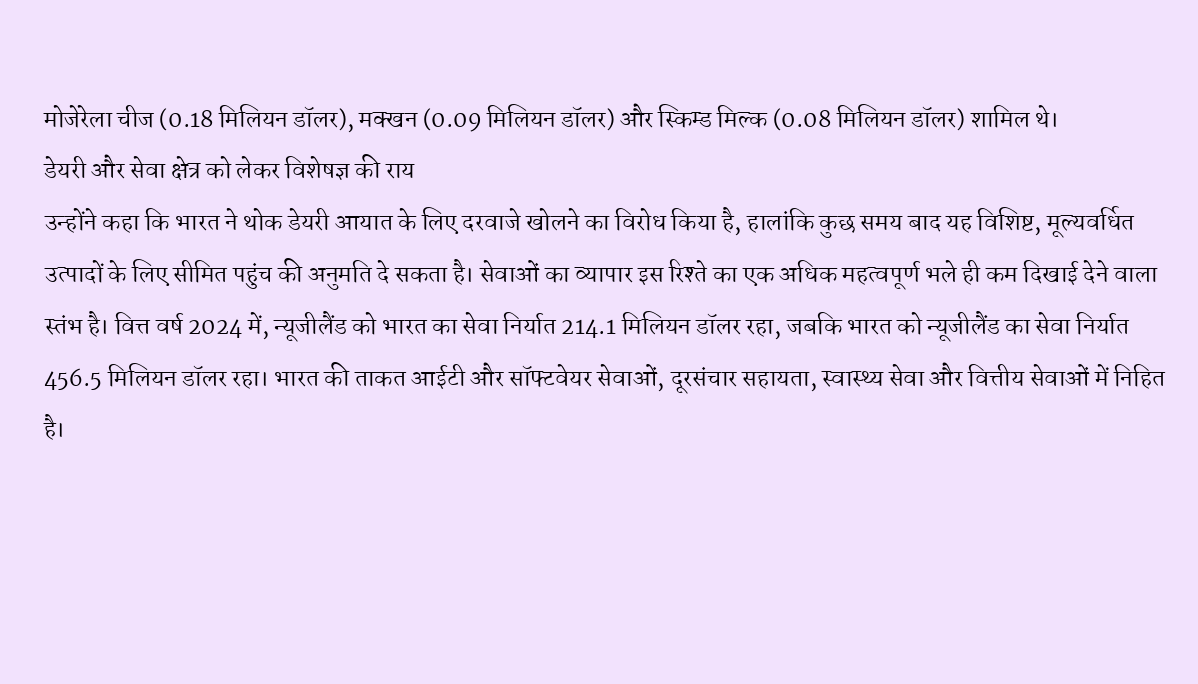मोजेरेला चीज (0.18 मिलियन डॉलर), मक्खन (0.09 मिलियन डॉलर) और स्किम्ड मिल्क (0.08 मिलियन डॉलर) शामिल थे।
डेयरी और सेवा क्षेत्र को लेकर विशेषज्ञ की राय
उन्होंने कहा कि भारत ने थोक डेयरी आयात के लिए दरवाजे खोलने का विरोध किया है, हालांकि कुछ समय बाद यह विशिष्ट, मूल्यवर्धित उत्पादों के लिए सीमित पहुंच की अनुमति दे सकता है। सेवाओं का व्यापार इस रिश्ते का एक अधिक महत्वपूर्ण भले ही कम दिखाई देने वाला स्तंभ है। वित्त वर्ष 2024 में, न्यूजीलैंड को भारत का सेवा निर्यात 214.1 मिलियन डॉलर रहा, जबकि भारत को न्यूजीलैंड का सेवा निर्यात 456.5 मिलियन डॉलर रहा। भारत की ताकत आईटी और सॉफ्टवेयर सेवाओं, दूरसंचार सहायता, स्वास्थ्य सेवा और वित्तीय सेवाओं में निहित है।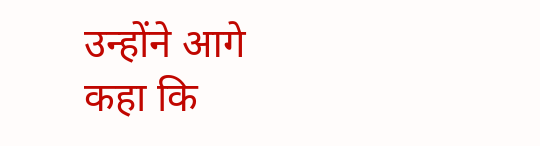उन्होंने आगे कहा कि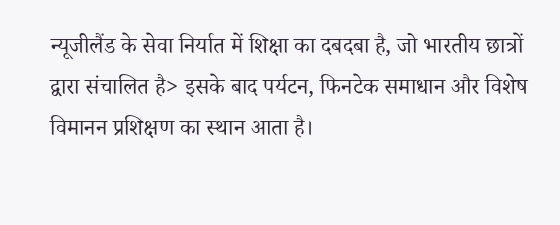न्यूजीलैंड के सेवा निर्यात में शिक्षा का दबदबा है, जो भारतीय छात्रों द्वारा संचालित है> इसके बाद पर्यटन, फिनटेक समाधान और विशेष विमानन प्रशिक्षण का स्थान आता है।